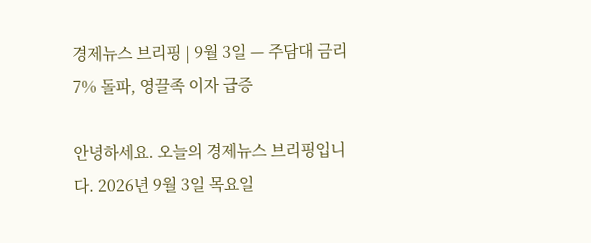경제뉴스 브리핑 | 9월 3일 — 주담대 금리 7% 돌파, 영끌족 이자 급증

안녕하세요. 오늘의 경제뉴스 브리핑입니다. 2026년 9월 3일 목요일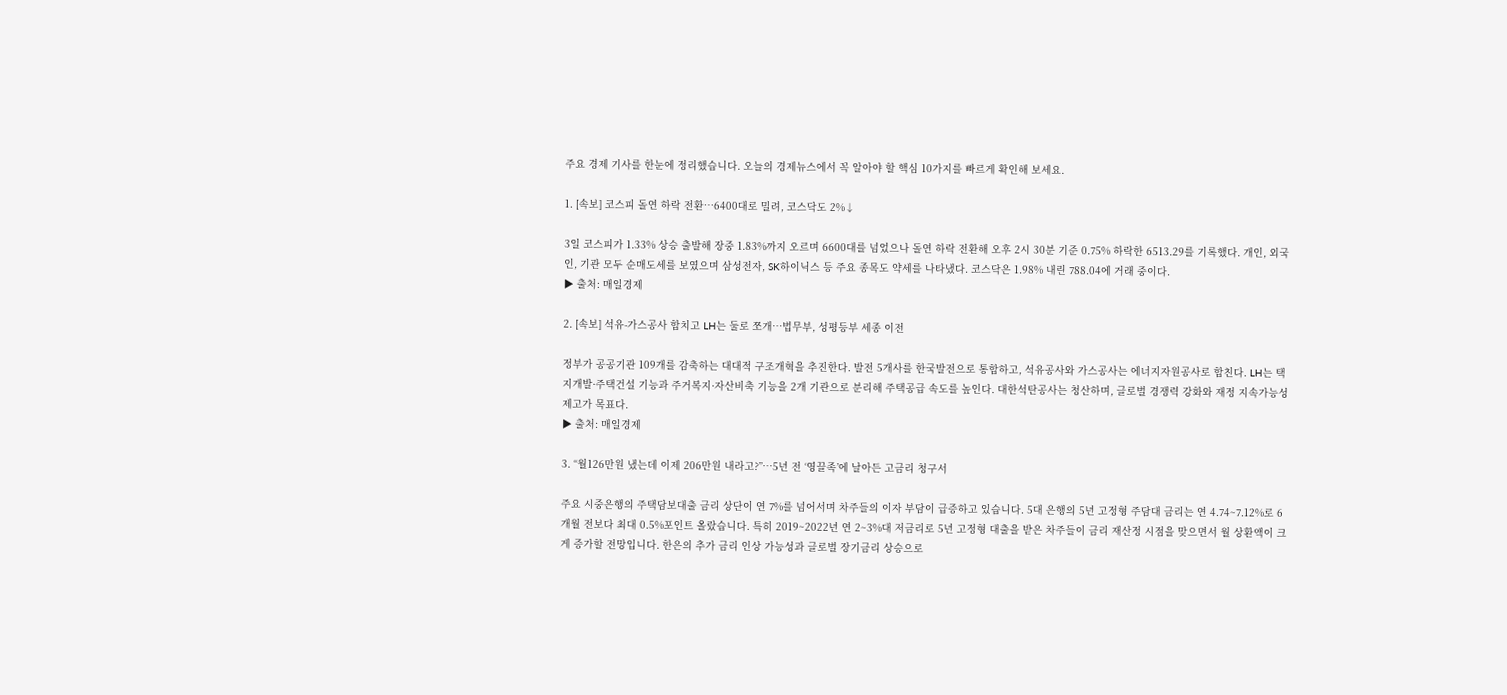주요 경제 기사를 한눈에 정리했습니다. 오늘의 경제뉴스에서 꼭 알아야 할 핵심 10가지를 빠르게 확인해 보세요.

1. [속보] 코스피 돌연 하락 전환…6400대로 밀려, 코스닥도 2%↓

3일 코스피가 1.33% 상승 출발해 장중 1.83%까지 오르며 6600대를 넘었으나 돌연 하락 전환해 오후 2시 30분 기준 0.75% 하락한 6513.29를 기록했다. 개인, 외국인, 기관 모두 순매도세를 보였으며 삼성전자, SK하이닉스 등 주요 종목도 약세를 나타냈다. 코스닥은 1.98% 내린 788.04에 거래 중이다.
▶ 출처: 매일경제

2. [속보] 석유-가스공사 합치고 LH는 둘로 쪼개…법무부, 성평등부 세종 이전

정부가 공공기관 109개를 감축하는 대대적 구조개혁을 추진한다. 발전 5개사를 한국발전으로 통합하고, 석유공사와 가스공사는 에너지자원공사로 합친다. LH는 택지개발·주택건설 기능과 주거복지·자산비축 기능을 2개 기관으로 분리해 주택공급 속도를 높인다. 대한석탄공사는 청산하며, 글로벌 경쟁력 강화와 재정 지속가능성 제고가 목표다.
▶ 출처: 매일경제

3. “월126만원 냈는데 이제 206만원 내라고?”…5년 전 ‘영끌족’에 날아든 고금리 청구서

주요 시중은행의 주택담보대출 금리 상단이 연 7%를 넘어서며 차주들의 이자 부담이 급증하고 있습니다. 5대 은행의 5년 고정형 주담대 금리는 연 4.74~7.12%로 6개월 전보다 최대 0.5%포인트 올랐습니다. 특히 2019~2022년 연 2~3%대 저금리로 5년 고정형 대출을 받은 차주들이 금리 재산정 시점을 맞으면서 월 상환액이 크게 증가할 전망입니다. 한은의 추가 금리 인상 가능성과 글로벌 장기금리 상승으로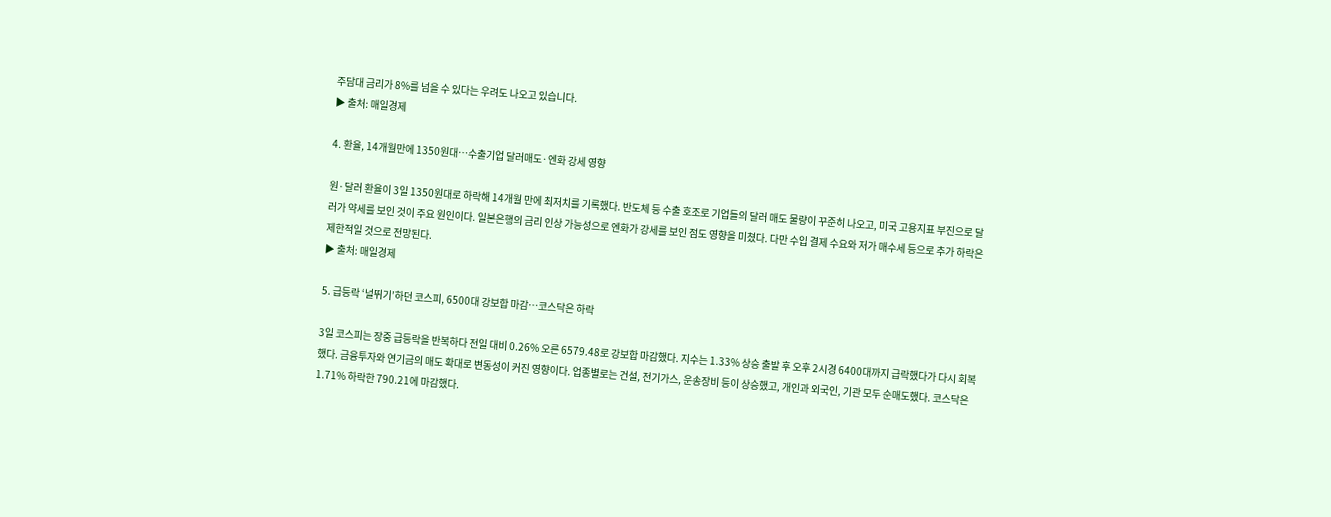주담대 금리가 8%를 넘을 수 있다는 우려도 나오고 있습니다.
▶ 출처: 매일경제

4. 환율, 14개월만에 1350원대…수출기업 달러매도·엔화 강세 영향

원·달러 환율이 3일 1350원대로 하락해 14개월 만에 최저치를 기록했다. 반도체 등 수출 호조로 기업들의 달러 매도 물량이 꾸준히 나오고, 미국 고용지표 부진으로 달러가 약세를 보인 것이 주요 원인이다. 일본은행의 금리 인상 가능성으로 엔화가 강세를 보인 점도 영향을 미쳤다. 다만 수입 결제 수요와 저가 매수세 등으로 추가 하락은 제한적일 것으로 전망된다.
▶ 출처: 매일경제

5. 급등락 ‘널뛰기’하던 코스피, 6500대 강보합 마감…코스닥은 하락

3일 코스피는 장중 급등락을 반복하다 전일 대비 0.26% 오른 6579.48로 강보합 마감했다. 지수는 1.33% 상승 출발 후 오후 2시경 6400대까지 급락했다가 다시 회복했다. 금융투자와 연기금의 매도 확대로 변동성이 커진 영향이다. 업종별로는 건설, 전기가스, 운송장비 등이 상승했고, 개인과 외국인, 기관 모두 순매도했다. 코스닥은 1.71% 하락한 790.21에 마감했다.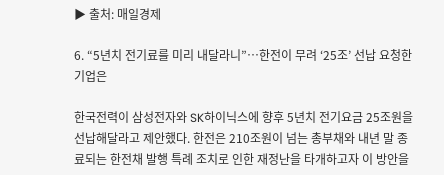▶ 출처: 매일경제

6. “5년치 전기료를 미리 내달라니”…한전이 무려 ‘25조’ 선납 요청한 기업은

한국전력이 삼성전자와 SK하이닉스에 향후 5년치 전기요금 25조원을 선납해달라고 제안했다. 한전은 210조원이 넘는 총부채와 내년 말 종료되는 한전채 발행 특례 조치로 인한 재정난을 타개하고자 이 방안을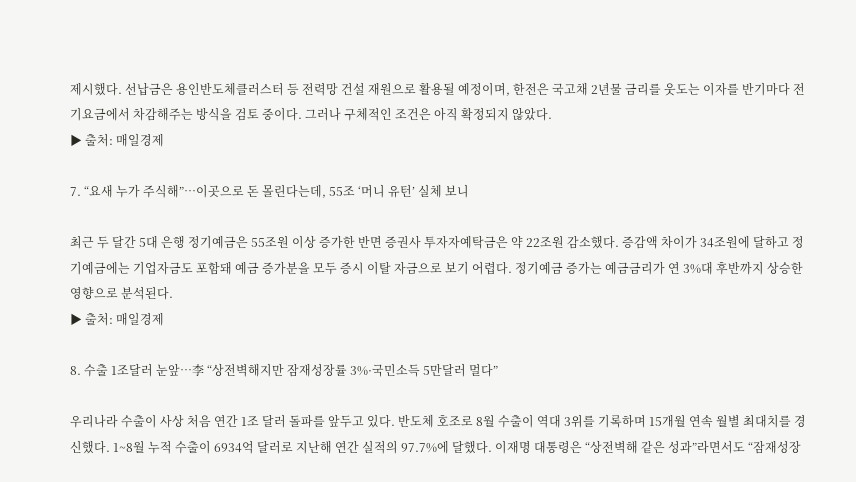제시했다. 선납금은 용인반도체클러스터 등 전력망 건설 재원으로 활용될 예정이며, 한전은 국고채 2년물 금리를 웃도는 이자를 반기마다 전기요금에서 차감해주는 방식을 검토 중이다. 그러나 구체적인 조건은 아직 확정되지 않았다.
▶ 출처: 매일경제

7. “요새 누가 주식해”…이곳으로 돈 몰린다는데, 55조 ‘머니 유턴’ 실체 보니

최근 두 달간 5대 은행 정기예금은 55조원 이상 증가한 반면 증권사 투자자예탁금은 약 22조원 감소했다. 증감액 차이가 34조원에 달하고 정기예금에는 기업자금도 포함돼 예금 증가분을 모두 증시 이탈 자금으로 보기 어렵다. 정기예금 증가는 예금금리가 연 3%대 후반까지 상승한 영향으로 분석된다.
▶ 출처: 매일경제

8. 수출 1조달러 눈앞…李 “상전벽해지만 잠재성장률 3%·국민소득 5만달러 멀다”

우리나라 수출이 사상 처음 연간 1조 달러 돌파를 앞두고 있다. 반도체 호조로 8월 수출이 역대 3위를 기록하며 15개월 연속 월별 최대치를 경신했다. 1~8월 누적 수출이 6934억 달러로 지난해 연간 실적의 97.7%에 달했다. 이재명 대통령은 “상전벽해 같은 성과”라면서도 “잠재성장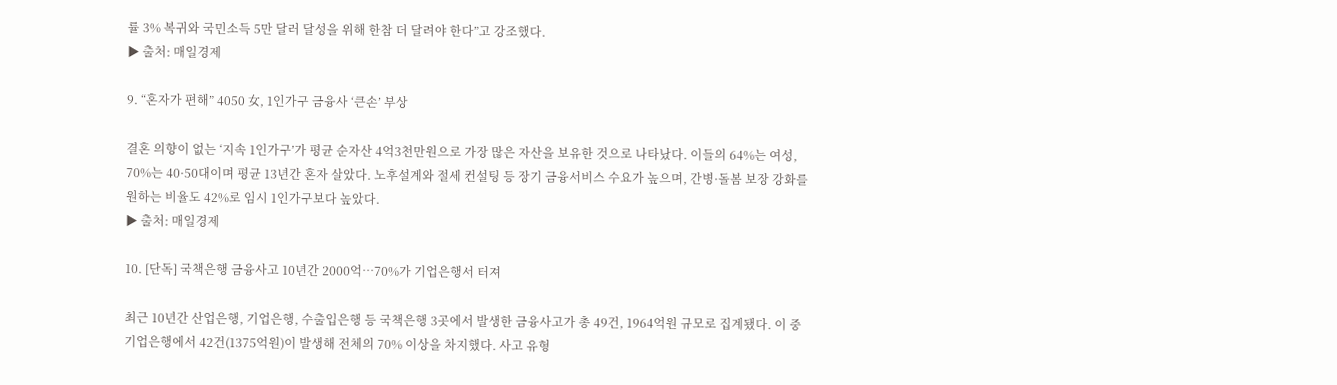률 3% 복귀와 국민소득 5만 달러 달성을 위해 한참 더 달려야 한다”고 강조했다.
▶ 출처: 매일경제

9. “혼자가 편해” 4050 女, 1인가구 금융사 ‘큰손’ 부상

결혼 의향이 없는 ‘지속 1인가구’가 평균 순자산 4억3천만원으로 가장 많은 자산을 보유한 것으로 나타났다. 이들의 64%는 여성, 70%는 40·50대이며 평균 13년간 혼자 살았다. 노후설계와 절세 컨설팅 등 장기 금융서비스 수요가 높으며, 간병·돌봄 보장 강화를 원하는 비율도 42%로 임시 1인가구보다 높았다.
▶ 출처: 매일경제

10. [단독] 국책은행 금융사고 10년간 2000억…70%가 기업은행서 터져

최근 10년간 산업은행, 기업은행, 수출입은행 등 국책은행 3곳에서 발생한 금융사고가 총 49건, 1964억원 규모로 집계됐다. 이 중 기업은행에서 42건(1375억원)이 발생해 전체의 70% 이상을 차지했다. 사고 유형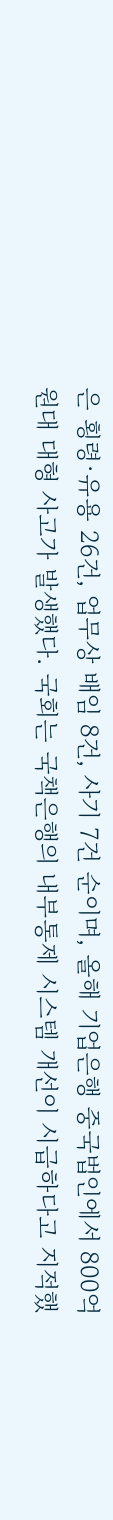은 횡령·유용 26건, 업무상 배임 8건, 사기 7건 순이며, 올해 기업은행 중국법인에서 800억원대 대형 사고가 발생했다. 국회는 국책은행의 내부통제 시스템 개선이 시급하다고 지적했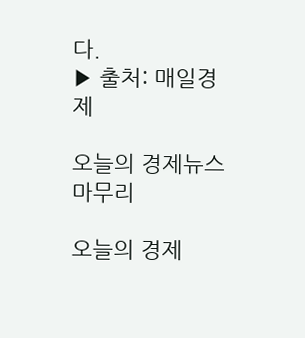다.
▶ 출처: 매일경제

오늘의 경제뉴스 마무리

오늘의 경제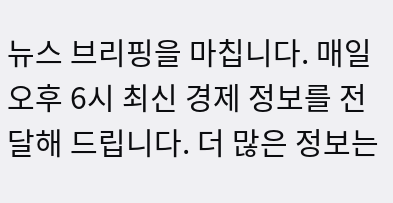뉴스 브리핑을 마칩니다. 매일 오후 6시 최신 경제 정보를 전달해 드립니다. 더 많은 정보는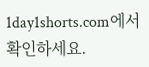1day1shorts.com에서 확인하세요.